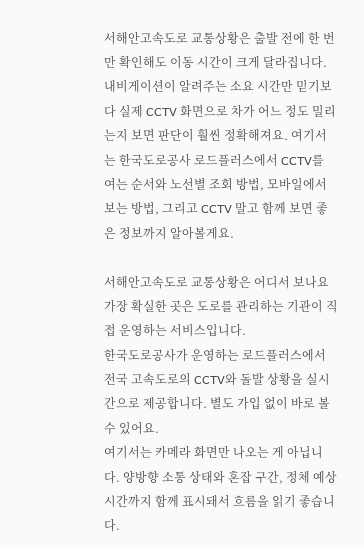서해안고속도로 교통상황은 출발 전에 한 번만 확인해도 이동 시간이 크게 달라집니다. 내비게이션이 알려주는 소요 시간만 믿기보다 실제 CCTV 화면으로 차가 어느 정도 밀리는지 보면 판단이 훨씬 정확해져요. 여기서는 한국도로공사 로드플러스에서 CCTV를 여는 순서와 노선별 조회 방법, 모바일에서 보는 방법, 그리고 CCTV 말고 함께 보면 좋은 정보까지 알아볼게요.

서해안고속도로 교통상황은 어디서 보나요
가장 확실한 곳은 도로를 관리하는 기관이 직접 운영하는 서비스입니다.
한국도로공사가 운영하는 로드플러스에서 전국 고속도로의 CCTV와 돌발 상황을 실시간으로 제공합니다. 별도 가입 없이 바로 볼 수 있어요.
여기서는 카메라 화면만 나오는 게 아닙니다. 양방향 소통 상태와 혼잡 구간, 정체 예상 시간까지 함께 표시돼서 흐름을 읽기 좋습니다.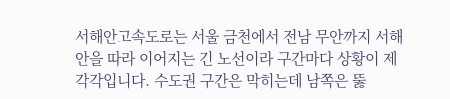서해안고속도로는 서울 금천에서 전남 무안까지 서해안을 따라 이어지는 긴 노선이라 구간마다 상황이 제각각입니다. 수도권 구간은 막히는데 남쪽은 뚫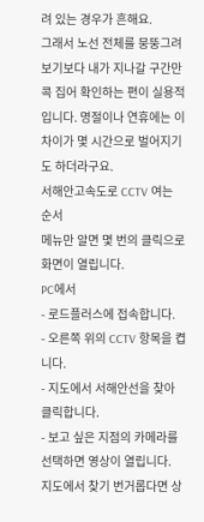려 있는 경우가 흔해요.
그래서 노선 전체를 뭉뚱그려 보기보다 내가 지나갈 구간만 콕 집어 확인하는 편이 실용적입니다. 명절이나 연휴에는 이 차이가 몇 시간으로 벌어지기도 하더라구요.
서해안고속도로 CCTV 여는 순서
메뉴만 알면 몇 번의 클릭으로 화면이 열립니다.
PC에서
- 로드플러스에 접속합니다.
- 오른쪽 위의 CCTV 항목을 켭니다.
- 지도에서 서해안선을 찾아 클릭합니다.
- 보고 싶은 지점의 카메라를 선택하면 영상이 열립니다.
지도에서 찾기 번거롭다면 상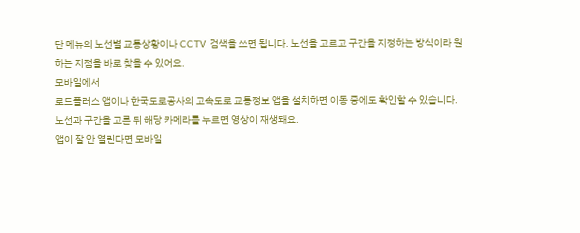단 메뉴의 노선별 교통상황이나 CCTV 검색을 쓰면 됩니다. 노선을 고르고 구간을 지정하는 방식이라 원하는 지점을 바로 찾을 수 있어요.
모바일에서
로드플러스 앱이나 한국도로공사의 고속도로 교통정보 앱을 설치하면 이동 중에도 확인할 수 있습니다. 노선과 구간을 고른 뒤 해당 카메라를 누르면 영상이 재생돼요.
앱이 잘 안 열린다면 모바일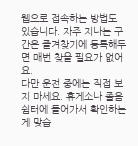웹으로 접속하는 방법도 있습니다. 자주 지나는 구간은 즐겨찾기에 등록해두면 매번 찾을 필요가 없어요.
다만 운전 중에는 직접 보지 마세요. 휴게소나 졸음쉼터에 들어가서 확인하는 게 맞습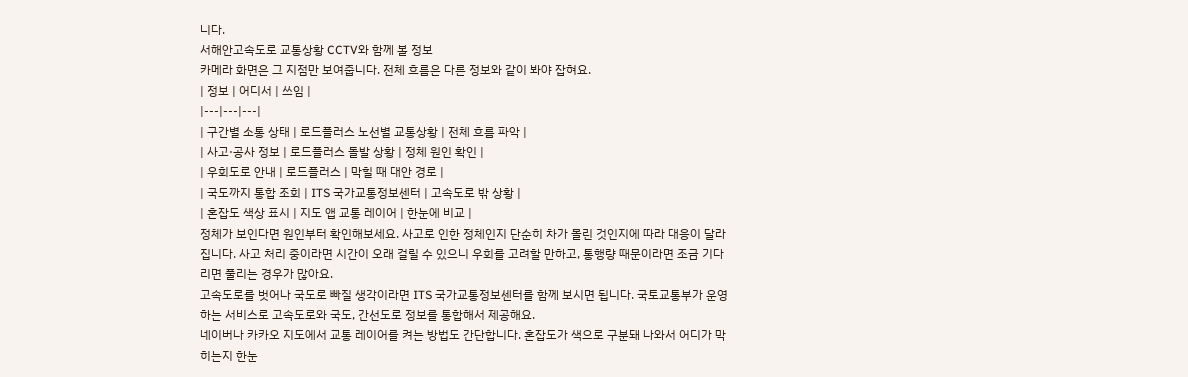니다.
서해안고속도로 교통상황 CCTV와 함께 볼 정보
카메라 화면은 그 지점만 보여줍니다. 전체 흐름은 다른 정보와 같이 봐야 잡혀요.
| 정보 | 어디서 | 쓰임 |
|---|---|---|
| 구간별 소통 상태 | 로드플러스 노선별 교통상황 | 전체 흐름 파악 |
| 사고·공사 정보 | 로드플러스 돌발 상황 | 정체 원인 확인 |
| 우회도로 안내 | 로드플러스 | 막힐 때 대안 경로 |
| 국도까지 통합 조회 | ITS 국가교통정보센터 | 고속도로 밖 상황 |
| 혼잡도 색상 표시 | 지도 앱 교통 레이어 | 한눈에 비교 |
정체가 보인다면 원인부터 확인해보세요. 사고로 인한 정체인지 단순히 차가 몰린 것인지에 따라 대응이 달라집니다. 사고 처리 중이라면 시간이 오래 걸릴 수 있으니 우회를 고려할 만하고, 통행량 때문이라면 조금 기다리면 풀리는 경우가 많아요.
고속도로를 벗어나 국도로 빠질 생각이라면 ITS 국가교통정보센터를 함께 보시면 됩니다. 국토교통부가 운영하는 서비스로 고속도로와 국도, 간선도로 정보를 통합해서 제공해요.
네이버나 카카오 지도에서 교통 레이어를 켜는 방법도 간단합니다. 혼잡도가 색으로 구분돼 나와서 어디가 막히는지 한눈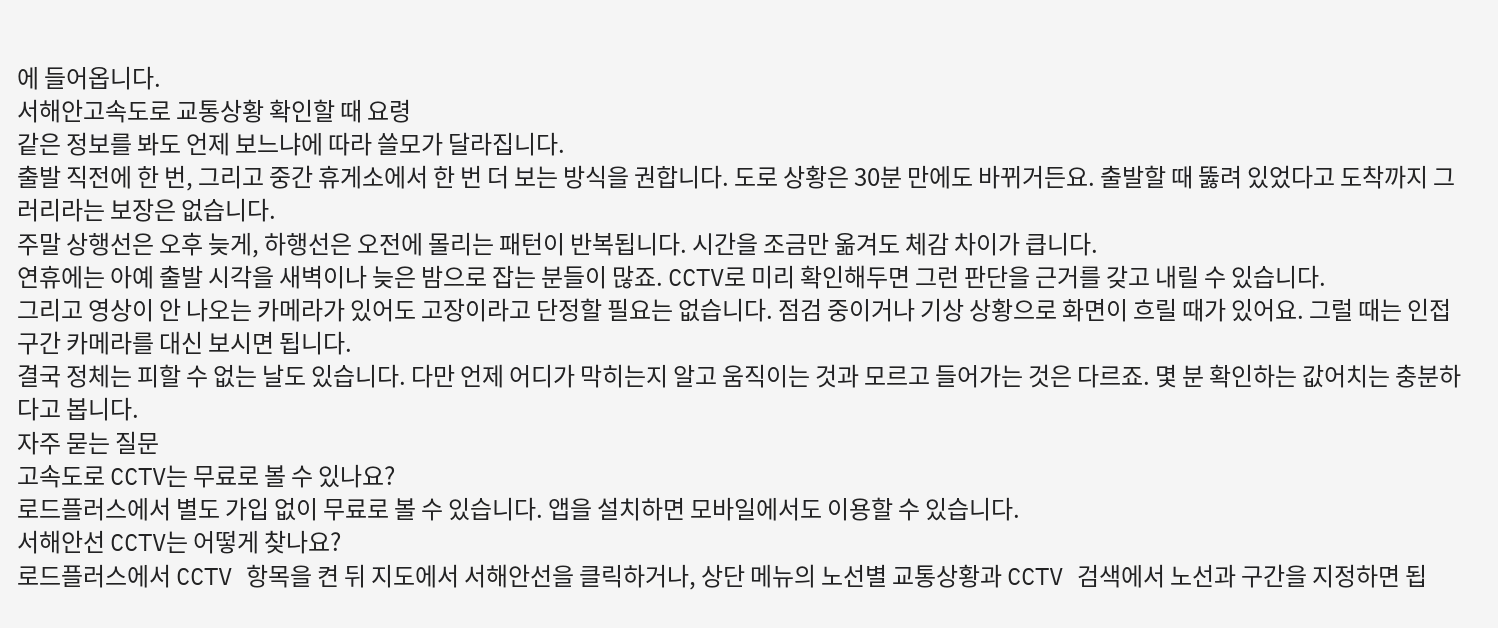에 들어옵니다.
서해안고속도로 교통상황 확인할 때 요령
같은 정보를 봐도 언제 보느냐에 따라 쓸모가 달라집니다.
출발 직전에 한 번, 그리고 중간 휴게소에서 한 번 더 보는 방식을 권합니다. 도로 상황은 30분 만에도 바뀌거든요. 출발할 때 뚫려 있었다고 도착까지 그러리라는 보장은 없습니다.
주말 상행선은 오후 늦게, 하행선은 오전에 몰리는 패턴이 반복됩니다. 시간을 조금만 옮겨도 체감 차이가 큽니다.
연휴에는 아예 출발 시각을 새벽이나 늦은 밤으로 잡는 분들이 많죠. CCTV로 미리 확인해두면 그런 판단을 근거를 갖고 내릴 수 있습니다.
그리고 영상이 안 나오는 카메라가 있어도 고장이라고 단정할 필요는 없습니다. 점검 중이거나 기상 상황으로 화면이 흐릴 때가 있어요. 그럴 때는 인접 구간 카메라를 대신 보시면 됩니다.
결국 정체는 피할 수 없는 날도 있습니다. 다만 언제 어디가 막히는지 알고 움직이는 것과 모르고 들어가는 것은 다르죠. 몇 분 확인하는 값어치는 충분하다고 봅니다.
자주 묻는 질문
고속도로 CCTV는 무료로 볼 수 있나요?
로드플러스에서 별도 가입 없이 무료로 볼 수 있습니다. 앱을 설치하면 모바일에서도 이용할 수 있습니다.
서해안선 CCTV는 어떻게 찾나요?
로드플러스에서 CCTV 항목을 켠 뒤 지도에서 서해안선을 클릭하거나, 상단 메뉴의 노선별 교통상황과 CCTV 검색에서 노선과 구간을 지정하면 됩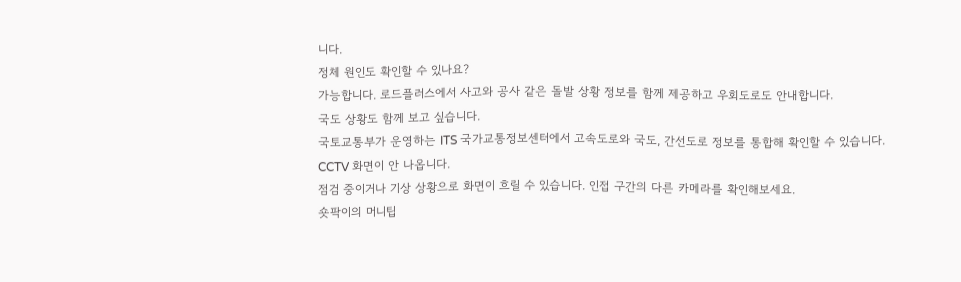니다.
정체 원인도 확인할 수 있나요?
가능합니다. 로드플러스에서 사고와 공사 같은 돌발 상황 정보를 함께 제공하고 우회도로도 안내합니다.
국도 상황도 함께 보고 싶습니다.
국토교통부가 운영하는 ITS 국가교통정보센터에서 고속도로와 국도, 간선도로 정보를 통합해 확인할 수 있습니다.
CCTV 화면이 안 나옵니다.
점검 중이거나 기상 상황으로 화면이 흐릴 수 있습니다. 인접 구간의 다른 카메라를 확인해보세요.
숏팍이의 머니팁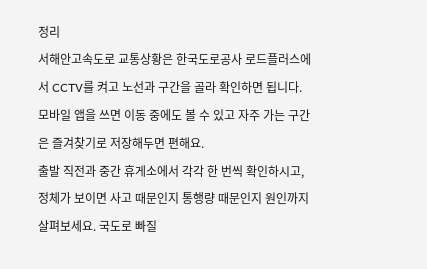정리
서해안고속도로 교통상황은 한국도로공사 로드플러스에서 CCTV를 켜고 노선과 구간을 골라 확인하면 됩니다. 모바일 앱을 쓰면 이동 중에도 볼 수 있고 자주 가는 구간은 즐겨찾기로 저장해두면 편해요.
출발 직전과 중간 휴게소에서 각각 한 번씩 확인하시고, 정체가 보이면 사고 때문인지 통행량 때문인지 원인까지 살펴보세요. 국도로 빠질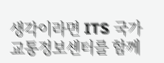생각이라면 ITS 국가교통정보센터를 함께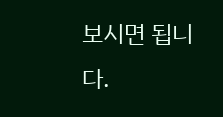보시면 됩니다.